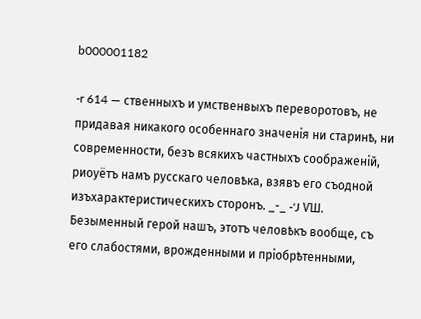b000001182

-r 614 — ственныхъ и умственвыхъ переворотовъ, не придавая никакого особеннаго значенія ни старинѣ, ни современности, безъ всякихъ частныхъ соображеній, риоуётъ намъ русскаго человѣка, взявъ его съодной изъхарактеристическихъ сторонъ. _-_ -'J ѴШ. Безыменный герой нашъ, этотъ человѣкъ вообще, съ его слабостями, врожденными и пріобрѣтенными,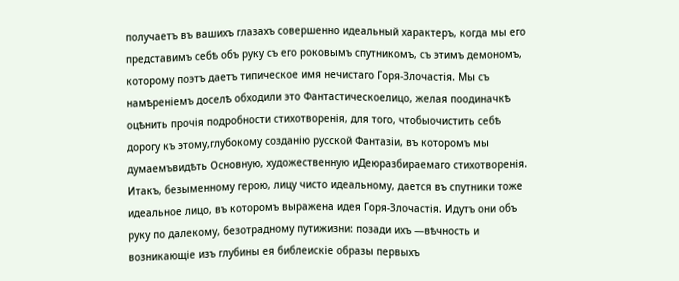получаетъ въ вашихъ глазахъ совершенно идеальный характеръ, когда мы его представимъ себѣ объ руку съ его роковымъ спутникомъ, съ этимъ демономъ, которому поэтъ даетъ типическое имя нечистаго Горя-Злочастія. Мы съ намѣреніемъ доселѣ обходили это Фантастическоелицо, желая поодиначкѣ оцѣнить прочія подробности стихотворенія, для того, чтобыочистить себѣ дорогу къ этому,глубокому созданію русской Фантазіи, въ которомъ мы думаемъвидѣть Основную, художественную иДеюразбираемаго стихотворенія. Итакъ, безыменному герою, лицу чисто идеальному, дается въ спутники тоже идеальное лицо, въ которомъ выражена идея Горя-Злочастія. Идутъ они объ руку по далекому, безотрадному путижизни: позади ихъ —вѣчность и возникающіе изъ глубины ея библеискіе образы первыхъ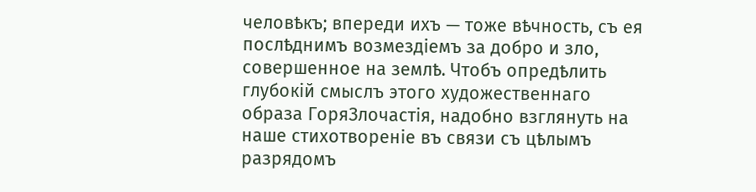человѣкъ; впереди ихъ — тоже вѣчность, съ ея послѣднимъ возмездіемъ за добро и зло, совершенное на землѣ. Чтобъ опредѣлить глубокій смыслъ этого художественнаго образа ГоряЗлочастія, надобно взглянуть на наше стихотвореніе въ связи съ цѣлымъ разрядомъ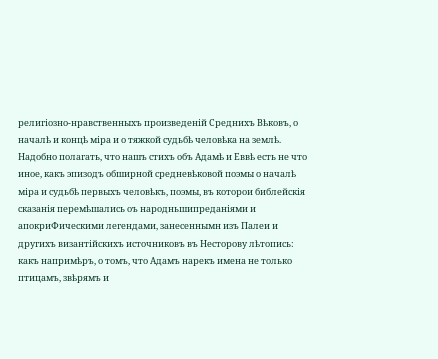религіозно-нравственныхъ произведеній Среднихъ Вѣковъ, о началѣ и концѣ міра и о тяжкой судьбѣ человѣка на землѣ. Надобно полагать, что нашъ стихъ объ Адамѣ и Еввѣ есть не что иное, какъ эпизодъ обширной средневѣковой поэмы о началѣ міра и судьбѣ первыхъ человѣкъ, поэмы, въ которои библейскія сказанія перемѣшались оъ народньшипреданіями и апокриФическими легендами, занесеннымн изъ Палеи и другихъ византійскихъ источниковъ въ Несторову лѣтопись: какъ напримѣръ, о томъ, что Адамъ нарекъ имена не только птицамъ, звѣрямъ и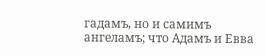гадамъ, но и самимъ ангеламъ; что Адамъ и Евва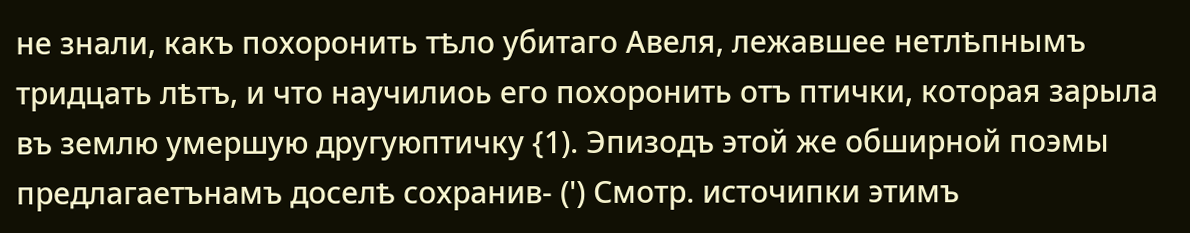не знали, какъ похоронить тѣло убитаго Авеля, лежавшее нетлѣпнымъ тридцать лѣтъ, и что научилиоь его похоронить отъ птички, которая зарыла въ землю умершую другуюптичку {1). Эпизодъ этой же обширной поэмы предлагаетънамъ доселѣ сохранив- (') Смотр. источипки этимъ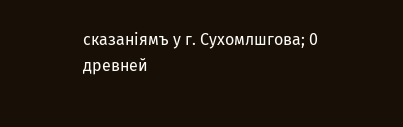сказаніямъ у г. Сухомлшгова; 0 древней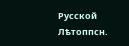Русской Лѣтоппсн.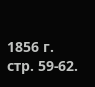1856 г. стр. 59-62.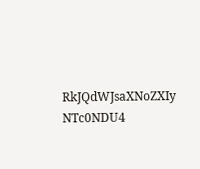RkJQdWJsaXNoZXIy NTc0NDU4